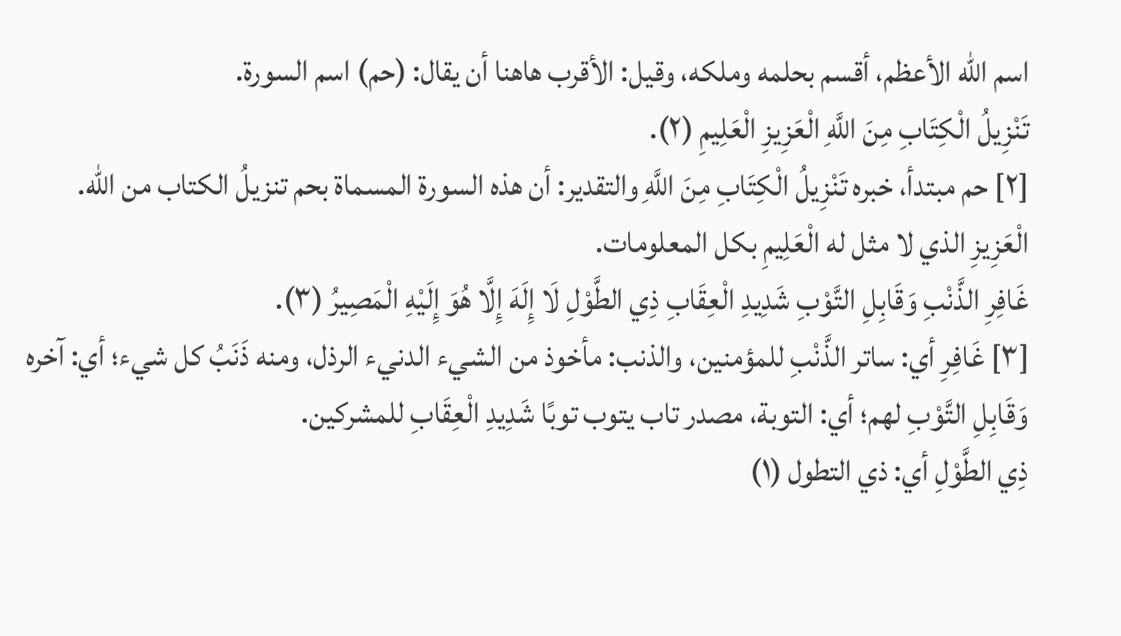اسم الله الأعظم، أقسم بحلمه وملكه، وقيل: الأقرب هاهنا أن يقال: (حم) اسم السورة.
تَنْزِيلُ الْكِتَابِ مِنَ اللَّهِ الْعَزِيزِ الْعَلِيمِ (٢).
[٢] حم مبتدأ، خبره تَنْزِيلُ الْكِتَابِ مِنَ اللَّهِ والتقدير: أن هذه السورة المسماة بحم تنزيلُ الكتاب من الله.
الْعَزِيزِ الذي لا مثل له الْعَلِيمِ بكل المعلومات.
غَافِرِ الذَّنْبِ وَقَابِلِ التَّوْبِ شَدِيدِ الْعِقَابِ ذِي الطَّوْلِ لَا إِلَهَ إِلَّا هُوَ إِلَيْهِ الْمَصِيرُ (٣).
[٣] غَافِرِ أي: ساتر الذَّنْبِ للمؤمنين، والذنب: مأخوذ من الشيء الدنيء الرذل، ومنه ذَنَبُ كل شيء؛ أي: آخره وَقَابِلِ التَّوْبِ لهم؛ أي: التوبة، مصدر تاب يتوب توبًا شَدِيدِ الْعِقَابِ للمشركين.
ذِي الطَّوْلِ أي: ذي التطول (١)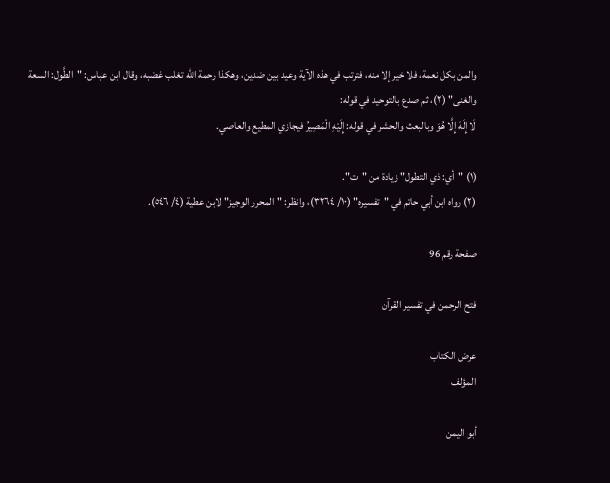والمن بكل نعمة، فلا خير إلا منه، فترتب في هذه الآية وعيد بين ضدين، وهكذا رحمة الله تغلب غضبه، وقال ابن عباس: "الطَّول: السعة والغنى" (٢)، ثم صدع بالتوحيد في قوله:
لَا إِلَهَ إِلَّا هُوَ وبالبعث والحشر في قوله: إِلَيْهِ الْمَصِيرُ فيجازي المطيع والعاصي.

(١) "أي: ذي التطول" زيادة من "ت".
(٢) رواه ابن أبي حاتم في "تفسيره" (١٠/ ٣٢٦٤)، وانظر: "المحرر الوجيز" لابن عطية (٤/ ٥٤٦).

صفحة رقم 96

فتح الرحمن في تفسير القرآن

عرض الكتاب
المؤلف

أبو اليمن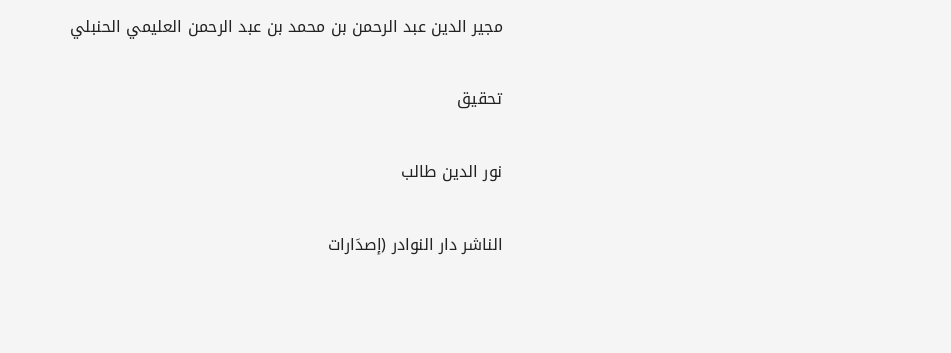مجير الدين عبد الرحمن بن محمد بن عبد الرحمن العليمي الحنبلي

تحقيق

نور الدين طالب

الناشر دار النوادر (إصدَارات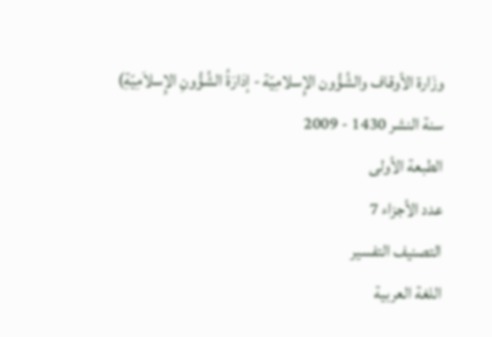وزَارة الأوقاف والشُؤُون الإِسلامِيّة - إدَارَةُ الشُؤُونِ الإِسلاَمِيّةِ)
سنة النشر 1430 - 2009
الطبعة الأولى
عدد الأجزاء 7
التصنيف التفسير
اللغة العربية